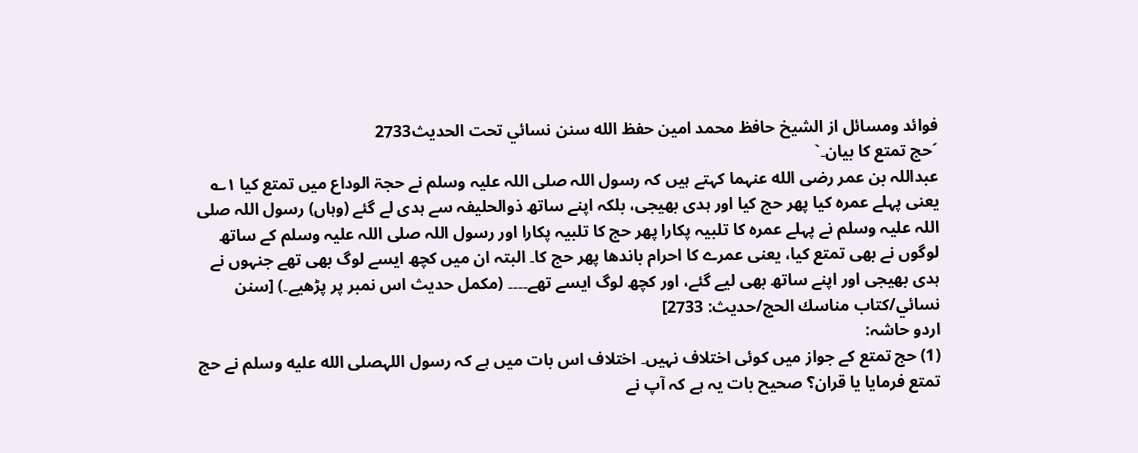فوائد ومسائل از الشيخ حافظ محمد امين حفظ الله سنن نسائي تحت الحديث2733
´حج تمتع کا بیان۔`
عبداللہ بن عمر رضی الله عنہما کہتے ہیں کہ رسول اللہ صلی اللہ علیہ وسلم نے حجۃ الوداع میں تمتع کیا ۱؎ یعنی پہلے عمرہ کیا پھر حج کیا اور ہدی بھیجی، بلکہ اپنے ساتھ ذوالحلیفہ سے ہدی لے گئے (وہاں) رسول اللہ صلی اللہ علیہ وسلم نے پہلے عمرہ کا تلبیہ پکارا پھر حج کا تلبیہ پکارا اور رسول اللہ صلی اللہ علیہ وسلم کے ساتھ لوگوں نے بھی تمتع کیا، یعنی عمرے کا احرام باندھا پھر حج کا۔ البتہ ان میں کچھ ایسے لوگ بھی تھے جنہوں نے ہدی بھیجی اور اپنے ساتھ بھی لیے گئے، اور کچھ لوگ ایسے تھے۔۔۔۔ (مکمل حدیث اس نمبر پر پڑھیے۔) [سنن نسائي/كتاب مناسك الحج/حدیث: 2733]
اردو حاشہ:
(1) حج تمتع کے جواز میں کوئی اختلاف نہیں۔ اختلاف اس بات میں ہے کہ رسول اللہصلى الله عليه وسلم نے حج تمتع فرمایا یا قران؟ صحیح بات یہ ہے کہ آپ نے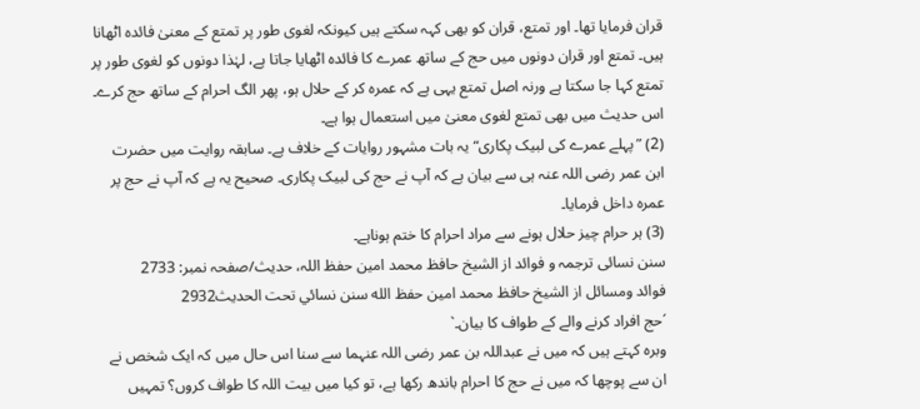قران فرمایا تھا۔ اور تمتع، قران کو بھی کہہ سکتے ہیں کیونکہ لغوی طور پر تمتع کے معنیٰ فائدہ اٹھانا ہیں۔ تمتع اور قران دونوں میں حج کے ساتھ عمرے کا فائدہ اٹھایا جاتا ہے، لہٰذا دونوں کو لغوی طور پر تمتع کہا جا سکتا ہے ورنہ اصل تمتع یہی ہے کہ عمرہ کر کے حلال ہو، پھر الگ احرام کے ساتھ حج کرے۔ اس حدیث میں بھی تمتع لغوی معنیٰ میں استعمال ہوا ہے۔
(2) ”پہلے عمرے کی لبیک پکاری“ یہ بات مشہور روایات کے خلاف ہے۔ سابقہ روایت میں حضرت ابن عمر رضی اللہ عنہ ہی سے بیان ہے کہ آپ نے حج کی لبیک پکاری۔ صحیح یہ ہے کہ آپ نے حج پر عمرہ داخل فرمایا۔
(3) ہر حرام چیز حلال ہونے سے مراد احرام کا ختم ہوناہے۔
سنن نسائی ترجمہ و فوائد از الشیخ حافظ محمد امین حفظ اللہ، حدیث/صفحہ نمبر: 2733
فوائد ومسائل از الشيخ حافظ محمد امين حفظ الله سنن نسائي تحت الحديث2932
´حج افراد کرنے والے کے طواف کا بیان۔`
وبرہ کہتے ہیں کہ میں نے عبداللہ بن عمر رضی اللہ عنہما سے سنا اس حال میں کہ ایک شخص نے ان سے پوچھا کہ میں نے حج کا احرام باندھ رکھا ہے، تو کیا میں بیت اللہ کا طواف کروں؟ تمہیں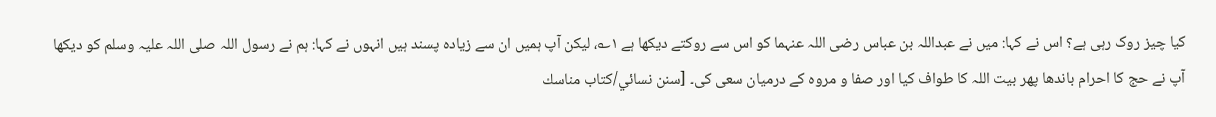کیا چیز روک رہی ہے؟ اس نے کہا: میں نے عبداللہ بن عباس رضی اللہ عنہما کو اس سے روکتے دیکھا ہے ۱؎، لیکن آپ ہمیں ان سے زیادہ پسند ہیں انہوں نے کہا: ہم نے رسول اللہ صلی اللہ علیہ وسلم کو دیکھا آپ نے حج کا احرام باندھا پھر بیت اللہ کا طواف کیا اور صفا و مروہ کے درمیان سعی کی۔ [سنن نسائي/كتاب مناسك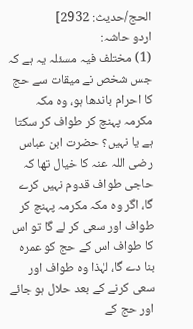الحج/حدیث: 2932]
اردو حاشہ:
(1) مختلف فیہ مسئلہ یہ ہے کہ جس شخص نے میقات سے حج کا احرام باندھا ہو، وہ مکہ مکرمہ پہنچ کر طواف کر سکتا ہے یا نہیں؟ حضرت ابن عباس رضی اللہ عنہ کا خیال تھا کہ حاجی طواف قدوم نہیں کرے گا، اگر وہ مکہ مکرمہ پہنچ کر طواف اور سعی کر لے گا تو اس کا طواف اس کے حج کو عمرہ بنا دے گا، لہٰذا وہ طواف اور سعی کرنے کے بعد حلال ہو جائے اور حج کے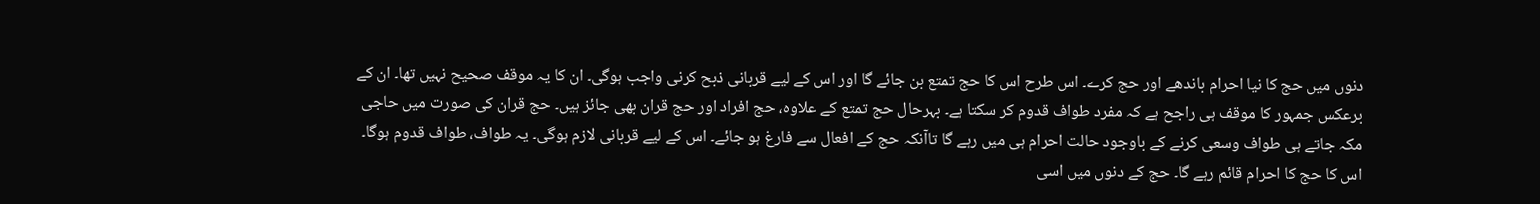دنوں میں حج کا نیا احرام باندھے اور حج کرے۔ اس طرح اس کا حج تمتع بن جائے گا اور اس کے لیے قربانی ذبح کرنی واجب ہوگی۔ ان کا یہ موقف صحیح نہیں تھا۔ ان کے برعکس جمہور کا موقف ہی راجح ہے کہ مفرد طواف قدوم کر سکتا ہے۔ بہرحال حج تمتع کے علاوہ، حج افراد اور حج قران بھی جائز ہیں۔ حج قران کی صورت میں حاجی مکہ جاتے ہی طواف وسعی کرنے کے باوجود حالت احرام ہی میں رہے گا تاآنکہ حج کے افعال سے فارغ ہو جائے۔ اس کے لیے قربانی لازم ہوگی۔ یہ طواف، طواف قدوم ہوگا۔ اس کا حج کا احرام قائم رہے گا۔ حج کے دنوں میں اسی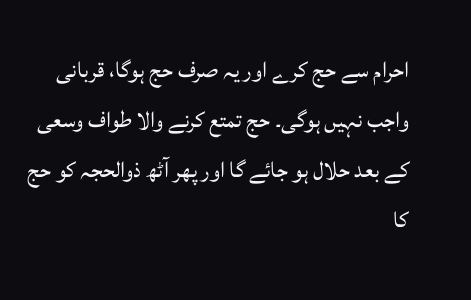احرام سے حج کرے اور یہ صرف حج ہوگا، قربانی واجب نہیں ہوگی۔ حج تمتع کرنے والا طواف وسعی کے بعد حلال ہو جائے گا اور پھر آٹھ ذوالحجہ کو حج کا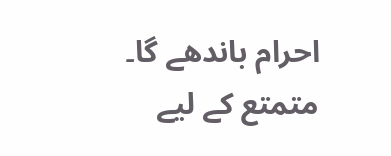احرام باندھے گا۔ متمتع کے لیے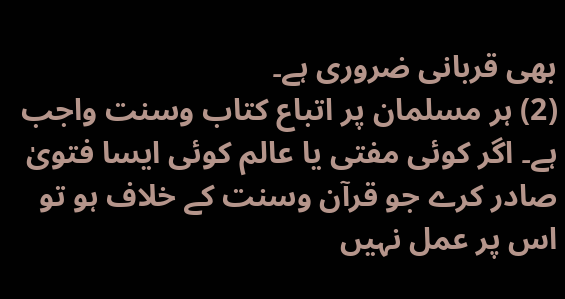بھی قربانی ضروری ہے۔
(2) ہر مسلمان پر اتباع کتاب وسنت واجب ہے۔ اگر کوئی مفتی یا عالم کوئی ایسا فتویٰ صادر کرے جو قرآن وسنت کے خلاف ہو تو اس پر عمل نہیں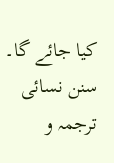کیا جائے گا۔
سنن نسائی ترجمہ و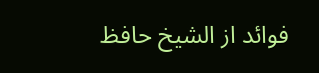فوائد از الشیخ حافظ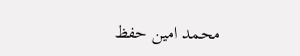محمد امین حفظ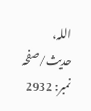اللہ، حدیث/صفحہ نمبر: 2932